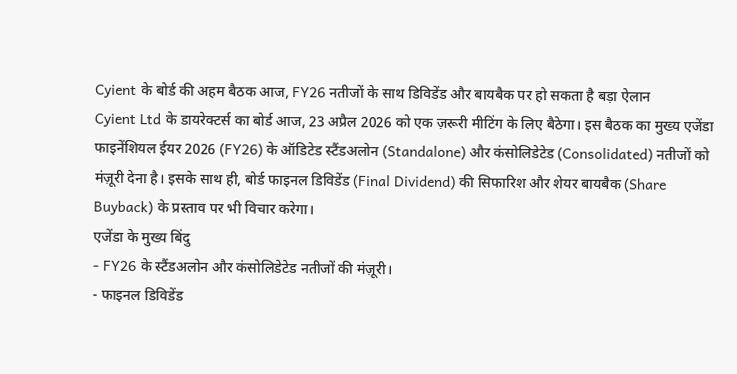Cyient के बोर्ड की अहम बैठक आज, FY26 नतीजों के साथ डिविडेंड और बायबैक पर हो सकता है बड़ा ऐलान
Cyient Ltd के डायरेक्टर्स का बोर्ड आज, 23 अप्रैल 2026 को एक ज़रूरी मीटिंग के लिए बैठेगा। इस बैठक का मुख्य एजेंडा फाइनेंशियल ईयर 2026 (FY26) के ऑडिटेड स्टैंडअलोन (Standalone) और कंसोलिडेटेड (Consolidated) नतीजों को मंज़ूरी देना है। इसके साथ ही, बोर्ड फाइनल डिविडेंड (Final Dividend) की सिफारिश और शेयर बायबैक (Share Buyback) के प्रस्ताव पर भी विचार करेगा।
एजेंडा के मुख्य बिंदु
- FY26 के स्टैंडअलोन और कंसोलिडेटेड नतीजों की मंज़ूरी।
- फाइनल डिविडेंड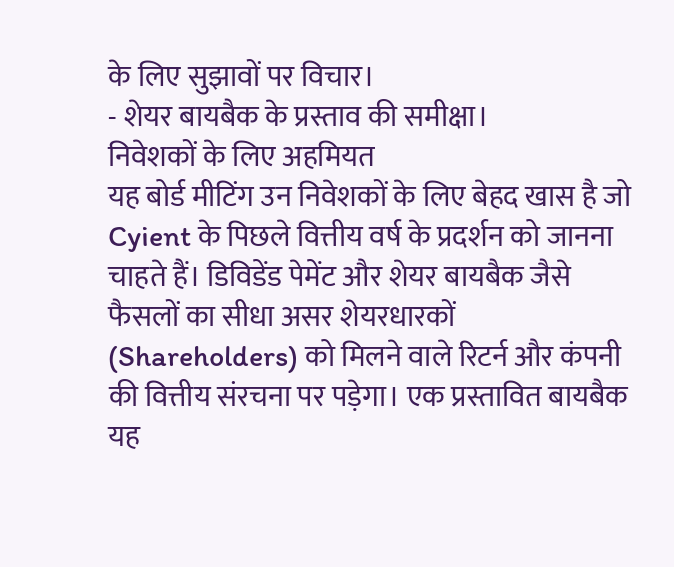के लिए सुझावों पर विचार।
- शेयर बायबैक के प्रस्ताव की समीक्षा।
निवेशकों के लिए अहमियत
यह बोर्ड मीटिंग उन निवेशकों के लिए बेहद खास है जो Cyient के पिछले वित्तीय वर्ष के प्रदर्शन को जानना चाहते हैं। डिविडेंड पेमेंट और शेयर बायबैक जैसे फैसलों का सीधा असर शेयरधारकों (Shareholders) को मिलने वाले रिटर्न और कंपनी की वित्तीय संरचना पर पड़ेगा। एक प्रस्तावित बायबैक यह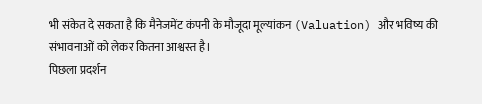भी संकेत दे सकता है कि मैनेजमेंट कंपनी के मौजूदा मूल्यांकन (Valuation) और भविष्य की संभावनाओं को लेकर कितना आश्वस्त है।
पिछला प्रदर्शन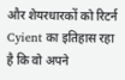और शेयरधारकों को रिटर्न
Cyient का इतिहास रहा है कि वो अपने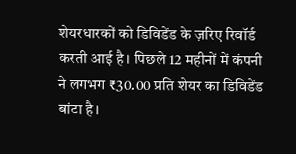शेयरधारकों को डिविडेंड के ज़रिए रिवॉर्ड करती आई है। पिछले 12 महीनों में कंपनी ने लगभग ₹30.00 प्रति शेयर का डिविडेंड बांटा है।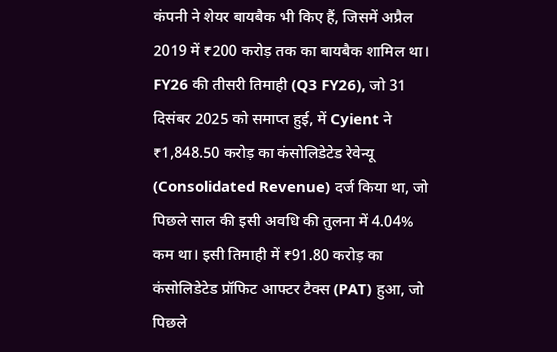कंपनी ने शेयर बायबैक भी किए हैं, जिसमें अप्रैल 2019 में ₹200 करोड़ तक का बायबैक शामिल था।
FY26 की तीसरी तिमाही (Q3 FY26), जो 31 दिसंबर 2025 को समाप्त हुई, में Cyient ने ₹1,848.50 करोड़ का कंसोलिडेटेड रेवेन्यू (Consolidated Revenue) दर्ज किया था, जो पिछले साल की इसी अवधि की तुलना में 4.04% कम था। इसी तिमाही में ₹91.80 करोड़ का कंसोलिडेटेड प्रॉफिट आफ्टर टैक्स (PAT) हुआ, जो पिछले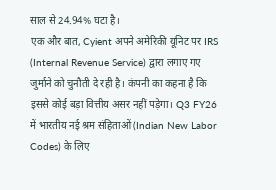साल से 24.94% घटा है।
एक और बात, Cyient अपने अमेरिकी यूनिट पर IRS (Internal Revenue Service) द्वारा लगाए गए जुर्माने को चुनौती दे रही है। कंपनी का कहना है कि इससे कोई बड़ा वित्तीय असर नहीं पड़ेगा। Q3 FY26 में भारतीय नई श्रम संहिताओं (Indian New Labor Codes) के लिए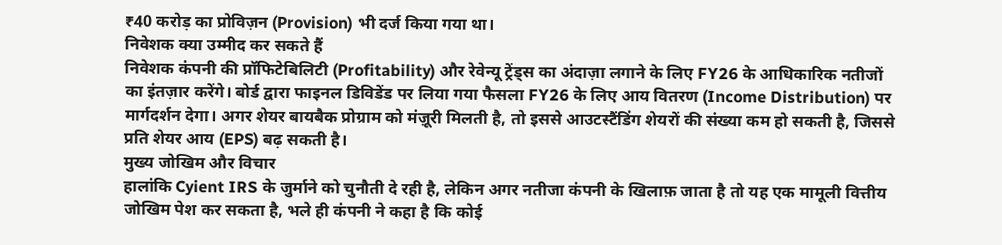₹40 करोड़ का प्रोविज़न (Provision) भी दर्ज किया गया था।
निवेशक क्या उम्मीद कर सकते हैं
निवेशक कंपनी की प्रॉफिटेबिलिटी (Profitability) और रेवेन्यू ट्रेंड्स का अंदाज़ा लगाने के लिए FY26 के आधिकारिक नतीजों का इंतज़ार करेंगे। बोर्ड द्वारा फाइनल डिविडेंड पर लिया गया फैसला FY26 के लिए आय वितरण (Income Distribution) पर मार्गदर्शन देगा। अगर शेयर बायबैक प्रोग्राम को मंज़ूरी मिलती है, तो इससे आउटस्टैंडिंग शेयरों की संख्या कम हो सकती है, जिससे प्रति शेयर आय (EPS) बढ़ सकती है।
मुख्य जोखिम और विचार
हालांकि Cyient IRS के जुर्माने को चुनौती दे रही है, लेकिन अगर नतीजा कंपनी के खिलाफ़ जाता है तो यह एक मामूली वित्तीय जोखिम पेश कर सकता है, भले ही कंपनी ने कहा है कि कोई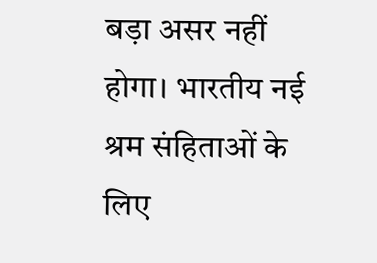बड़ा असर नहीं होगा। भारतीय नई श्रम संहिताओं के लिए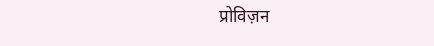प्रोविज़न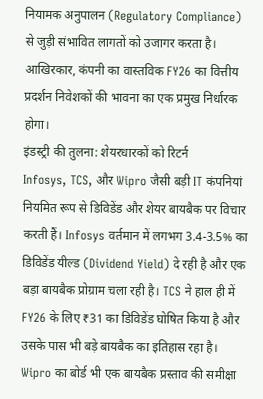नियामक अनुपालन (Regulatory Compliance) से जुड़ी संभावित लागतों को उजागर करता है। आखिरकार, कंपनी का वास्तविक FY26 का वित्तीय प्रदर्शन निवेशकों की भावना का एक प्रमुख निर्धारक होगा।
इंडस्ट्री की तुलना: शेयरधारकों को रिटर्न
Infosys, TCS, और Wipro जैसी बड़ी IT कंपनियां नियमित रूप से डिविडेंड और शेयर बायबैक पर विचार करती हैं। Infosys वर्तमान में लगभग 3.4-3.5% का डिविडेंड यील्ड (Dividend Yield) दे रही है और एक बड़ा बायबैक प्रोग्राम चला रही है। TCS ने हाल ही में FY26 के लिए ₹31 का डिविडेंड घोषित किया है और उसके पास भी बड़े बायबैक का इतिहास रहा है। Wipro का बोर्ड भी एक बायबैक प्रस्ताव की समीक्षा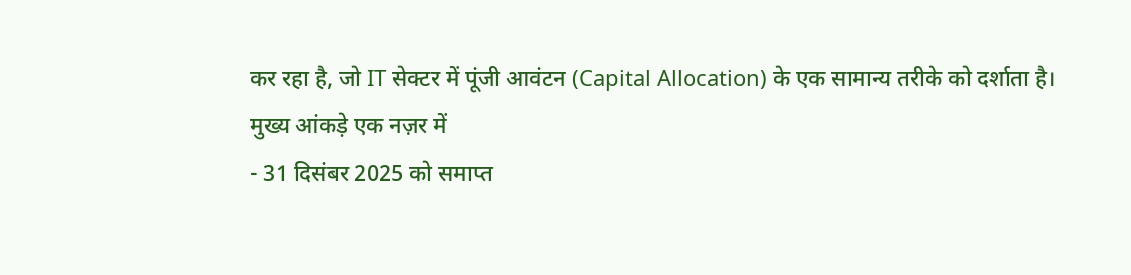कर रहा है, जो IT सेक्टर में पूंजी आवंटन (Capital Allocation) के एक सामान्य तरीके को दर्शाता है।
मुख्य आंकड़े एक नज़र में
- 31 दिसंबर 2025 को समाप्त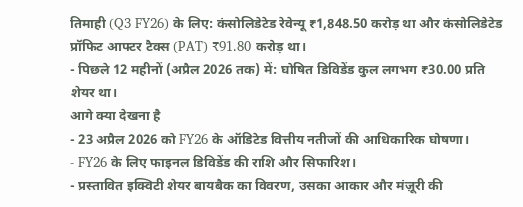तिमाही (Q3 FY26) के लिए: कंसोलिडेटेड रेवेन्यू ₹1,848.50 करोड़ था और कंसोलिडेटेड प्रॉफिट आफ्टर टैक्स (PAT) ₹91.80 करोड़ था।
- पिछले 12 महीनों (अप्रैल 2026 तक) में: घोषित डिविडेंड कुल लगभग ₹30.00 प्रति शेयर था।
आगे क्या देखना है
- 23 अप्रैल 2026 को FY26 के ऑडिटेड वित्तीय नतीजों की आधिकारिक घोषणा।
- FY26 के लिए फाइनल डिविडेंड की राशि और सिफारिश।
- प्रस्तावित इक्विटी शेयर बायबैक का विवरण, उसका आकार और मंज़ूरी की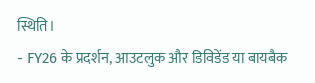स्थिति।
- FY26 के प्रदर्शन, आउटलुक और डिविडेंड या बायबैक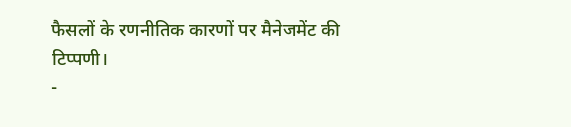फैसलों के रणनीतिक कारणों पर मैनेजमेंट की टिप्पणी।
-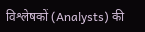विश्लेषकों (Analysts) की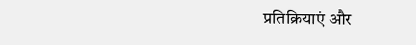प्रतिक्रियाएं और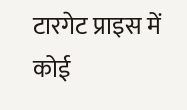टारगेट प्राइस में कोई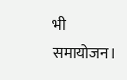भी समायोजन।